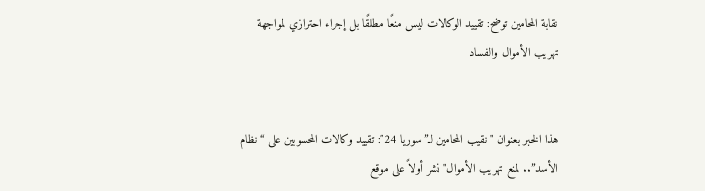نقابة المحامين توضح: تقييد الوكالات ليس منعًا مطلقًا بل إجراء احترازي لمواجهة تهريب الأموال والفساد


هذا الخبر بعنوان "نقيب المحامين لـ”سوريا 24″: تقييد وكالات المحسوبين على “نظام الأسد”.. لمنع تهريب الأموال" نشر أولاً على موقع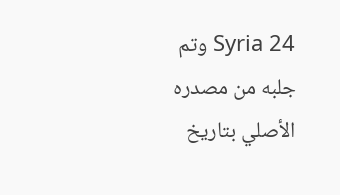Syria 24 وتم جلبه من مصدره الأصلي بتاريخ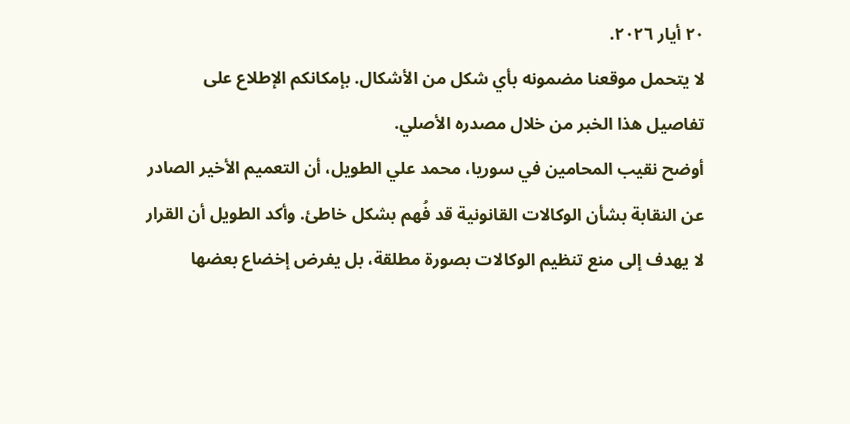٢٠ أيار ٢٠٢٦.
لا يتحمل موقعنا مضمونه بأي شكل من الأشكال. بإمكانكم الإطلاع على تفاصيل هذا الخبر من خلال مصدره الأصلي.
أوضح نقيب المحامين في سوريا، محمد علي الطويل، أن التعميم الأخير الصادر عن النقابة بشأن الوكالات القانونية قد فُهم بشكل خاطئ. وأكد الطويل أن القرار لا يهدف إلى منع تنظيم الوكالات بصورة مطلقة، بل يفرض إخضاع بعضها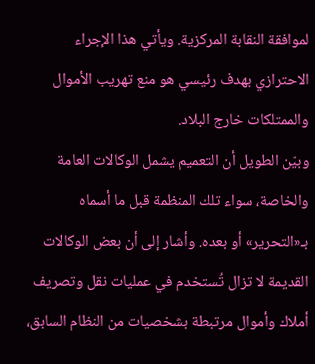لموافقة النقابة المركزية. ويأتي هذا الإجراء الاحترازي بهدف رئيسي هو منع تهريب الأموال والممتلكات خارج البلاد.
وبيّن الطويل أن التعميم يشمل الوكالات العامة والخاصة، سواء تلك المنظمة قبل ما أسماه بـ«التحرير» أو بعده. وأشار إلى أن بعض الوكالات القديمة لا تزال تُستخدم في عمليات نقل وتصريف أملاك وأموال مرتبطة بشخصيات من النظام السابق،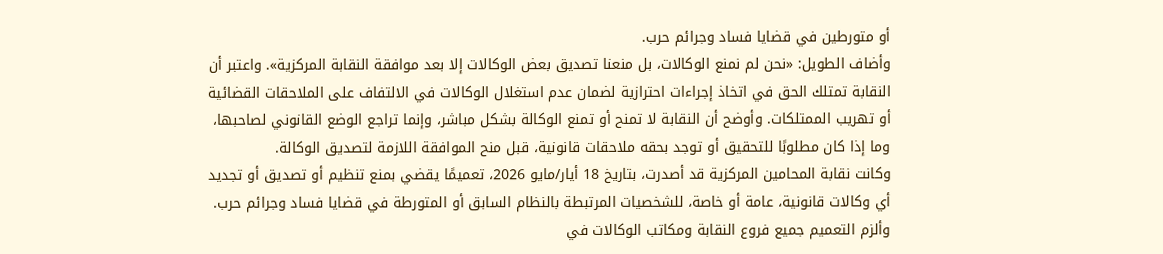أو متورطين في قضايا فساد وجرائم حرب.
وأضاف الطويل: «نحن لم نمنع الوكالات، بل منعنا تصديق بعض الوكالات إلا بعد موافقة النقابة المركزية». واعتبر أن النقابة تمتلك الحق في اتخاذ إجراءات احترازية لضمان عدم استغلال الوكالات في الالتفاف على الملاحقات القضائية أو تهريب الممتلكات. وأوضح أن النقابة لا تمنح أو تمنع الوكالة بشكل مباشر، وإنما تراجع الوضع القانوني لصاحبها، وما إذا كان مطلوبًا للتحقيق أو توجد بحقه ملاحقات قانونية، قبل منح الموافقة اللازمة لتصديق الوكالة.
وكانت نقابة المحامين المركزية قد أصدرت، بتاريخ 18 أيار/مايو 2026، تعميمًا يقضي بمنع تنظيم أو تصديق أو تجديد أي وكالات قانونية، عامة أو خاصة، للشخصيات المرتبطة بالنظام السابق أو المتورطة في قضايا فساد وجرائم حرب. وألزم التعميم جميع فروع النقابة ومكاتب الوكالات في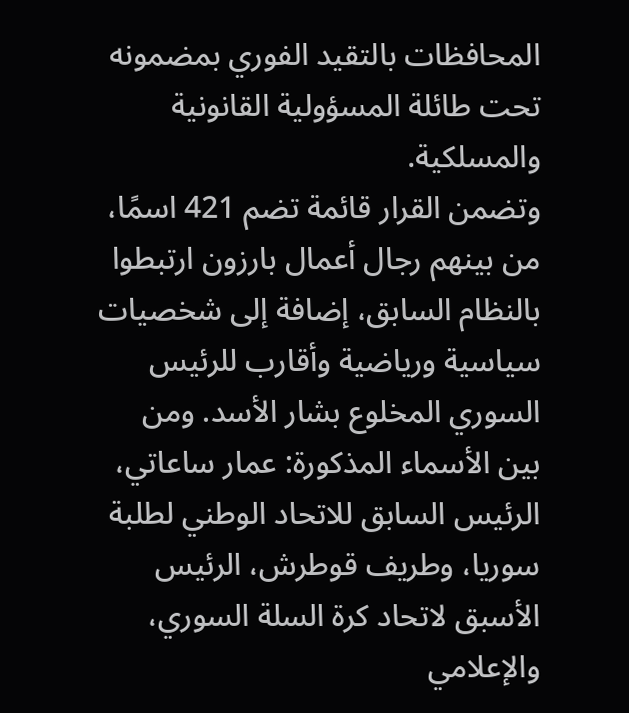المحافظات بالتقيد الفوري بمضمونه تحت طائلة المسؤولية القانونية والمسلكية.
وتضمن القرار قائمة تضم 421 اسمًا، من بينهم رجال أعمال بارزون ارتبطوا بالنظام السابق، إضافة إلى شخصيات سياسية ورياضية وأقارب للرئيس السوري المخلوع بشار الأسد. ومن بين الأسماء المذكورة: عمار ساعاتي، الرئيس السابق للاتحاد الوطني لطلبة سوريا، وطريف قوطرش، الرئيس الأسبق لاتحاد كرة السلة السوري، والإعلامي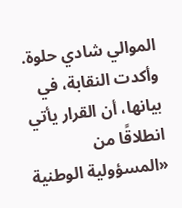الموالي شادي حلوة.
وأكدت النقابة، في بيانها، أن القرار يأتي انطلاقًا من «المسؤولية الوطنية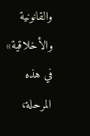والقانونية والأخلاقية» في هذه المرحلة،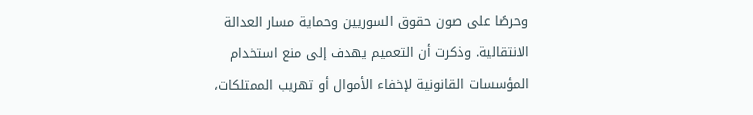وحرصًا على صون حقوق السوريين وحماية مسار العدالة الانتقالية. وذكرت أن التعميم يهدف إلى منع استخدام المؤسسات القانونية لإخفاء الأموال أو تهريب الممتلكات،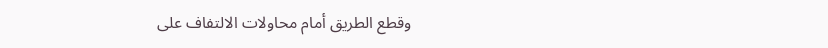وقطع الطريق أمام محاولات الالتفاف على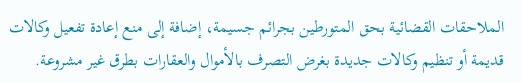الملاحقات القضائية بحق المتورطين بجرائم جسيمة، إضافة إلى منع إعادة تفعيل وكالات قديمة أو تنظيم وكالات جديدة بغرض التصرف بالأموال والعقارات بطرق غير مشروعة.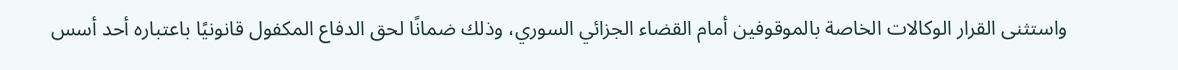واستثنى القرار الوكالات الخاصة بالموقوفين أمام القضاء الجزائي السوري، وذلك ضمانًا لحق الدفاع المكفول قانونيًا باعتباره أحد أسس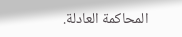المحاكمة العادلة.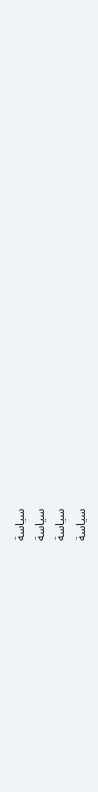سياسة
سياسة
سياسة
سياسة